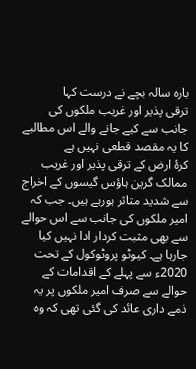بارہ سالہ بچے نے درست کہا
ترقی پذیر اور غریب ملکوں کی جانب سے کیے جانے والے اس مطالبے کا یہ مقصد قطعی نہیں ہے
کرۂ ارض کے ترقی پذیر اور غریب ممالک گرین ہاؤس گیسوں کے اخراج سے شدید متاثر ہورہے ہیں۔ جب کہ امیر ملکوں کی جانب سے اس حوالے سے بھی مثبت کردار ادا نہیں کیا جارہا ہے۔ کیوٹو پروٹوکول کے تحت 2020ء سے پہلے کے اقدامات کے حوالے سے صرف امیر ملکوں پر یہ ذمے داری عائد کی گئی تھی کہ وہ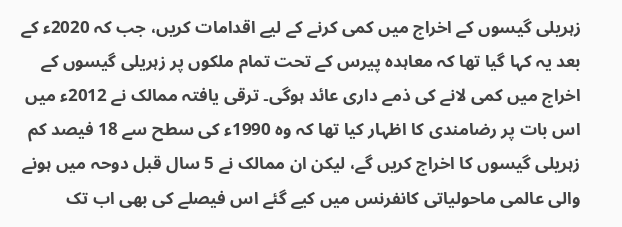زہریلی گیسوں کے اخراج میں کمی کرنے کے لیے اقدامات کریں، جب کہ 2020ء کے بعد یہ کہا گیا تھا کہ معاہدہ پیرس کے تحت تمام ملکوں پر زہریلی گیسوں کے اخراج میں کمی لانے کی ذمے داری عائد ہوگی۔ ترقی یافتہ ممالک نے 2012ء میں اس بات پر رضامندی کا اظہار کیا تھا کہ وہ 1990ء کی سطح سے 18 فیصد کم زہریلی گیسوں کا اخراج کریں گے، لیکن ان ممالک نے 5 سال قبل دوحہ میں ہونے والی عالمی ماحولیاتی کانفرنس میں کیے گئے اس فیصلے کی بھی اب تک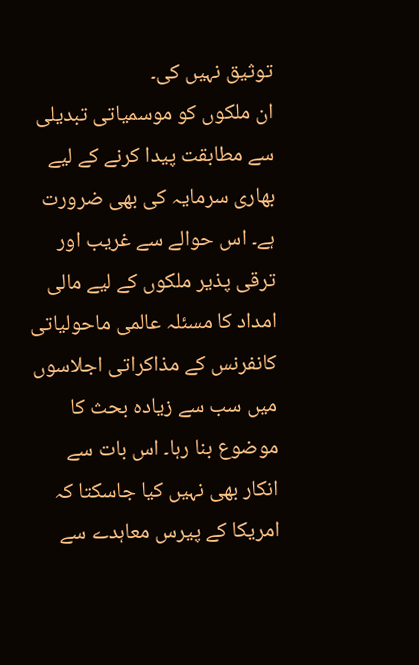توثیق نہیں کی۔
ان ملکوں کو موسمیاتی تبدیلی سے مطابقت پیدا کرنے کے لیے بھاری سرمایہ کی بھی ضرورت ہے۔ اس حوالے سے غریب اور ترقی پذیر ملکوں کے لیے مالی امداد کا مسئلہ عالمی ماحولیاتی کانفرنس کے مذاکراتی اجلاسوں میں سب سے زیادہ بحث کا موضوع بنا رہا۔ اس بات سے انکار بھی نہیں کیا جاسکتا کہ امریکا کے پیرس معاہدے سے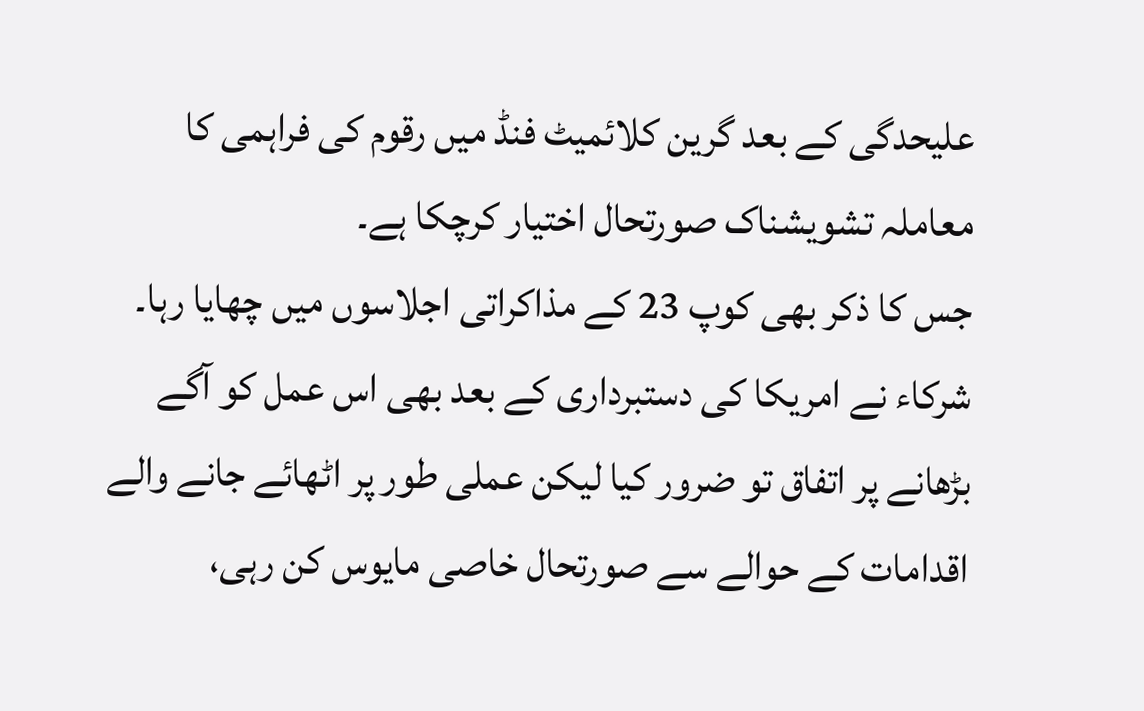علیحدگی کے بعد گرین کلائمیٹ فنڈ میں رقوم کی فراہمی کا معاملہ تشویشناک صورتحال اختیار کرچکا ہے۔
جس کا ذکر بھی کوپ 23 کے مذاکراتی اجلاسوں میں چھایا رہا۔ شرکاء نے امریکا کی دستبرداری کے بعد بھی اس عمل کو آگے بڑھانے پر اتفاق تو ضرور کیا لیکن عملی طور پر اٹھائے جانے والے اقدامات کے حوالے سے صورتحال خاصی مایوس کن رہی،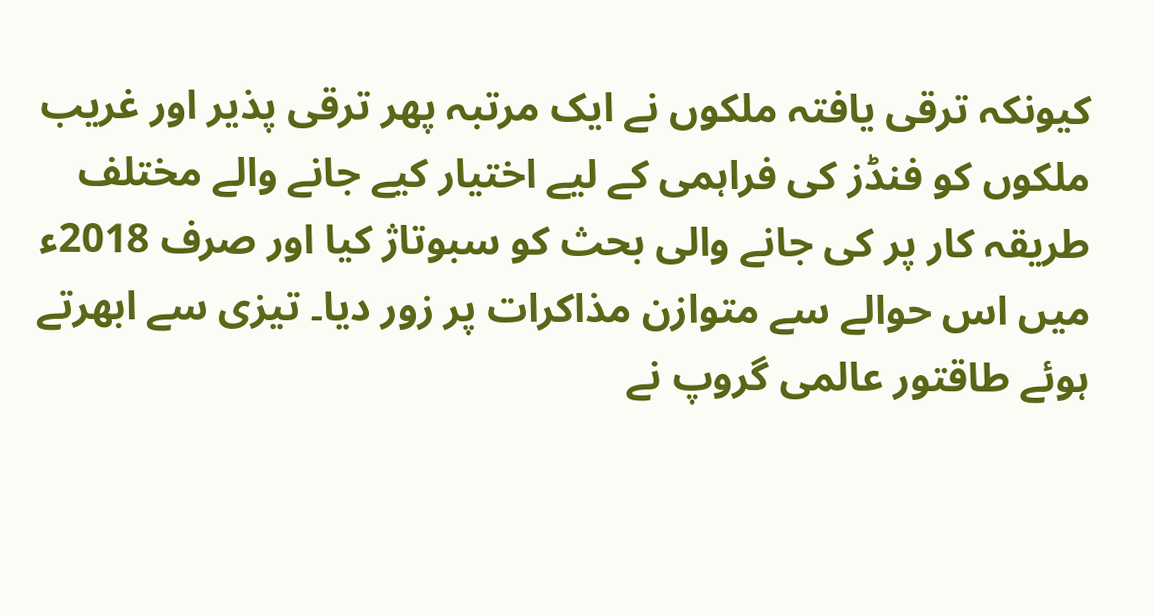کیونکہ ترقی یافتہ ملکوں نے ایک مرتبہ پھر ترقی پذیر اور غریب ملکوں کو فنڈز کی فراہمی کے لیے اختیار کیے جانے والے مختلف طریقہ کار پر کی جانے والی بحث کو سبوتاژ کیا اور صرف 2018ء میں اس حوالے سے متوازن مذاکرات پر زور دیا۔ تیزی سے ابھرتے ہوئے طاقتور عالمی گروپ نے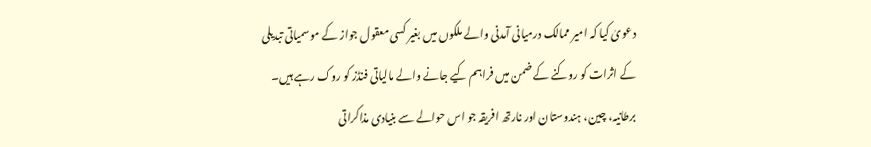دعویٰ کیا کہ امیر ممالک درمیانی آمدنی والے ملکوں میں بغیر کسی معقول جواز کے موسمیاتی تبدیلی کے اثرات کو روکنے کے ضمن میں فراہم کیے جانے والے مالیاتی فنڈز کو روک رہے ہیں۔ برطانیہ، چین، ہندوستان اور نارتھ افریقہ جو اس حوالے سے بنیادی مذاکراتی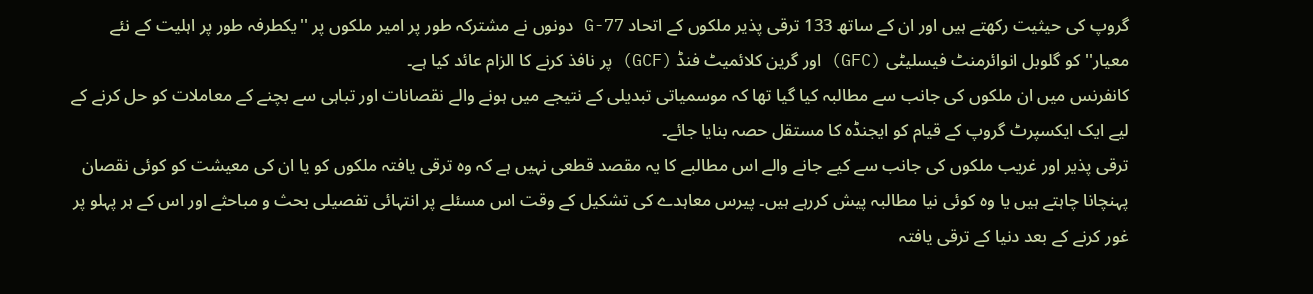گروپ کی حیثیت رکھتے ہیں اور ان کے ساتھ 133 ترقی پذیر ملکوں کے اتحاد G-77 دونوں نے مشترکہ طور پر امیر ملکوں پر ''یکطرفہ طور پر اہلیت کے نئے معیار'' کو گلوبل انوائرمنٹ فیسلیٹی (GFC) اور گرین کلائمیٹ فنڈ (GCF) پر نافذ کرنے کا الزام عائد کیا ہے۔
کانفرنس میں ان ملکوں کی جانب سے مطالبہ کیا گیا تھا کہ موسمیاتی تبدیلی کے نتیجے میں ہونے والے نقصانات اور تباہی سے بچنے کے معاملات کو حل کرنے کے لیے ایک ایکسپرٹ گروپ کے قیام کو ایجنڈہ کا مستقل حصہ بنایا جائے۔
ترقی پذیر اور غریب ملکوں کی جانب سے کیے جانے والے اس مطالبے کا یہ مقصد قطعی نہیں ہے کہ وہ ترقی یافتہ ملکوں کو یا ان کی معیشت کو کوئی نقصان پہنچانا چاہتے ہیں یا وہ کوئی نیا مطالبہ پیش کررہے ہیں۔ پیرس معاہدے کی تشکیل کے وقت اس مسئلے پر انتہائی تفصیلی بحث و مباحثے اور اس کے ہر پہلو پر غور کرنے کے بعد دنیا کے ترقی یافتہ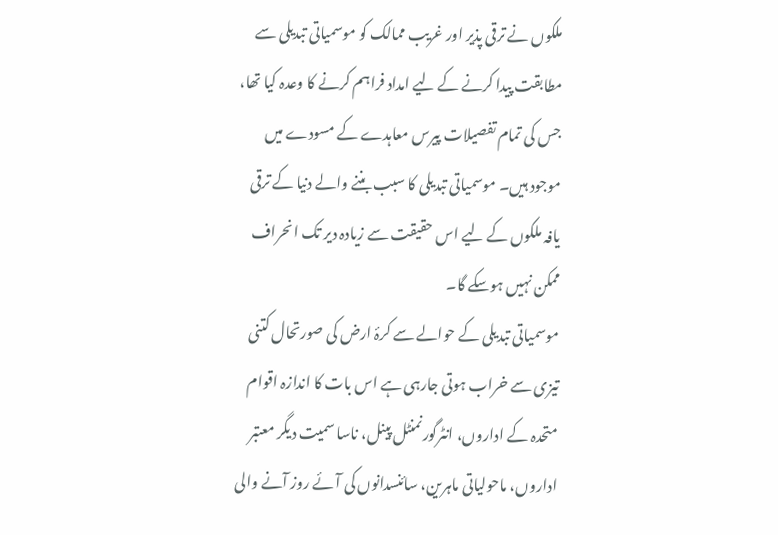ملکوں نے ترقی پذیر اور غریب ممالک کو موسمیاتی تبدیلی سے مطابقت پیدا کرنے کے لیے امداد فراہم کرنے کا وعدہ کیا تھا، جس کی تمام تفصیلات پیرس معاہدے کے مسودے میں موجود ہیں۔ موسمیاتی تبدیلی کا سبب بننے والے دنیا کے ترقی یافہ ملکوں کے لیے اس حقیقت سے زیادہ دیر تک انحراف ممکن نہیں ہوسکے گا۔
موسمیاتی تبدیلی کے حوالے سے کرۂ ارض کی صورتحال کتنی تیزی سے خراب ہوتی جارہی ہے اس بات کا اندازہ اقوام متحدہ کے اداروں، انٹرگورنمنٹل پینل، ناسا سمیت دیگر معتبر اداروں، ماحولیاتی ماہرین، سائنسدانوں کی آئے روز آنے والی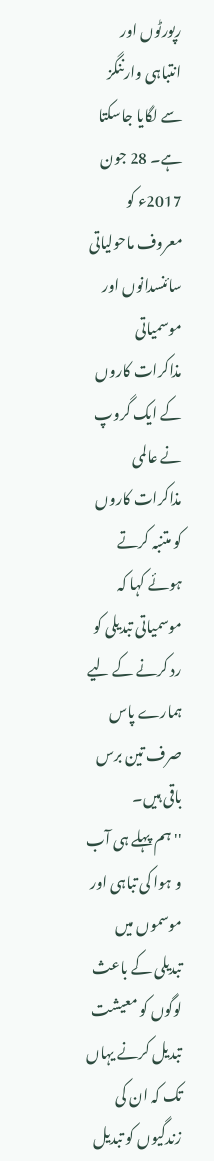رپورٹوں اور انتباہی وارننگز سے لگایا جاسکتا ہے۔ 28 جون 2017ء کو معروف ماحولیاتی سائنسدانوں اور موسمیاتی مذاکرات کاروں کے ایک گروپ نے عالمی مذاکرات کاروں کو متنبہ کرتے ہوئے کہا کہ موسمیاتی تبدیلی کو رد کرنے کے لیے ہمارے پاس صرف تین برس باقی ہیں۔
''ہم پہلے ہی آب و ہوا کی تباہی اور موسموں میں تبدیلی کے باعث لوگوں کو معیشت تبدیل کرنے یہاں تک کہ ان کی زندگیوں کو تبدیل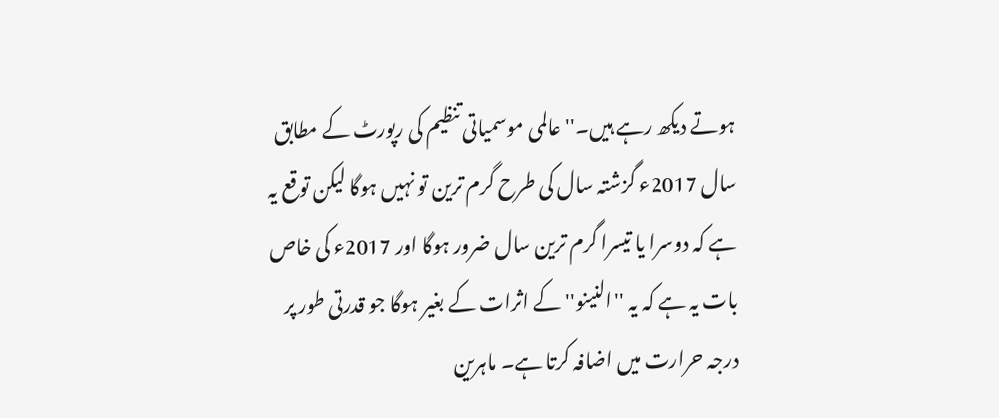ہوتے دیکھ رہے ہیں۔'' عالمی موسمیاتی تنظیم کی رپورٹ کے مطابق سال 2017ء گزشتہ سال کی طرح گرم ترین تو نہیں ہوگا لیکن توقع یہ ہے کہ دوسرا یا تیسرا گرم ترین سال ضرور ہوگا اور 2017ء کی خاص بات یہ ہے کہ یہ ''النینو'' کے اثرات کے بغیر ہوگا جو قدرتی طور پر درجہ حرارت میں اضافہ کرتا ہے۔ ماہرین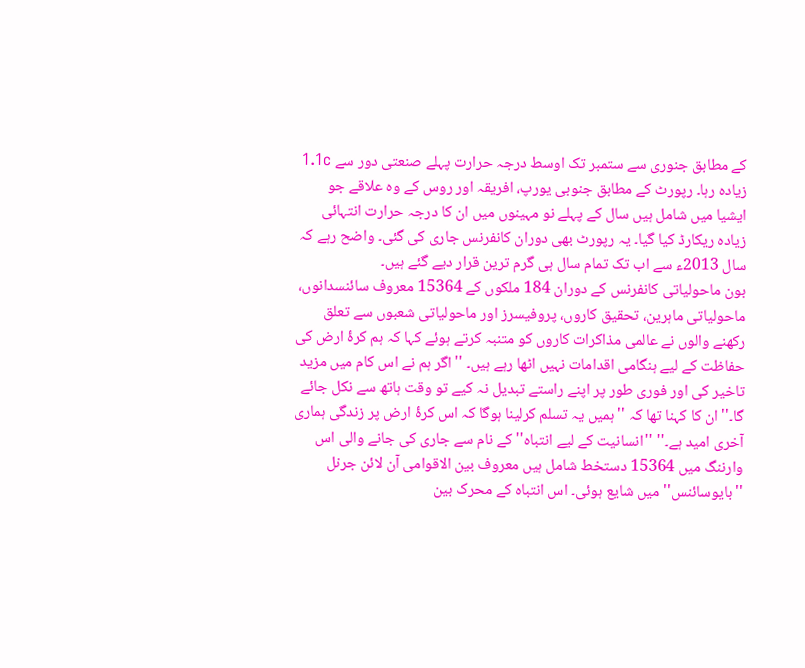کے مطابق جنوری سے ستمبر تک اوسط درجہ حرارت پہلے صنعتی دور سے 1.1c زیادہ رہا۔ رپورٹ کے مطابق جنوبی یورپ، افریقہ اور روس کے وہ علاقے جو ایشیا میں شامل ہیں سال کے پہلے نو مہینوں میں ان کا درجہ حرارت انتہائی زیادہ ریکارڈ کیا گیا۔ یہ رپورٹ بھی دوران کانفرنس جاری کی گئی۔ واضح رہے کہ سال 2013ء سے اب تک تمام سال ہی گرم ترین قرار دیے گئے ہیں۔
بون ماحولیاتی کانفرنس کے دوران 184 ملکوں کے 15364 معروف سائنسدانوں، ماحولیاتی ماہرین، تحقیق کاروں، پروفیسرز اور ماحولیاتی شعبوں سے تعلق رکھنے والوں نے عالمی مذاکرات کاروں کو متنبہ کرتے ہوئے کہا کہ ہم کرۂ ارض کی حفاظت کے لیے ہنگامی اقدامات نہیں اٹھا رہے ہیں۔ ''اگر ہم نے اس کام میں مزید تاخیر کی اور فوری طور پر اپنے راستے تبدیل نہ کیے تو وقت ہاتھ سے نکل جائے گا۔'' ان کا کہنا تھا کہ ''ہمیں یہ تسلم کرلینا ہوگا کہ اس کرۂ ارض پر زندگی ہماری آخری امید ہے۔'' ''انسانیت کے لیے انتباہ'' کے نام سے جاری کی جانے والی اس وارننگ میں 15364 دستخط شامل ہیں معروف بین الاقوامی آن لائن جرنل ''بایوسائنس'' میں شایع ہوئی۔ اس انتباہ کے محرک بین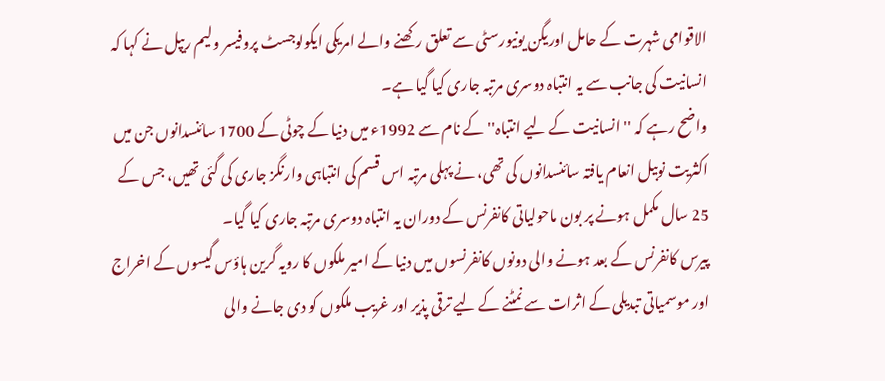الاقوامی شہرت کے حامل اوریگن یونیورسٹی سے تعلق رکھنے والے امریکی ایکولوجسٹ پروفیسر ولیم ریپل نے کہا کہ انسانیت کی جانب سے یہ انتباہ دوسری مرتبہ جاری کیا گیا ہے۔
واضح رہے کہ ''انسانیت کے لیے انتباہ'' کے نام سے 1992ء میں دنیا کے چوٹی کے 1700 سائنسدانوں جن میں اکثریت نوبیل انعام یافتہ سائنسدانوں کی تھی، نے پہلی مرتبہ اس قسم کی انتباہی وارنگز جاری کی گئی تھیں، جس کے 25 سال مکمل ہونے پر بون ماحولیاتی کانفرنس کے دوران یہ انتباہ دوسری مرتبہ جاری کیا گیا۔
پیرس کانفرنس کے بعد ہونے والی دونوں کانفرنسوں میں دنیا کے امیر ملکوں کا رویہ گرین ہاؤس گیسوں کے اخراج اور موسمیاتی تبدیلی کے اثرات سے نمٹنے کے لیے ترقی پذیر اور غریب ملکوں کو دی جانے والی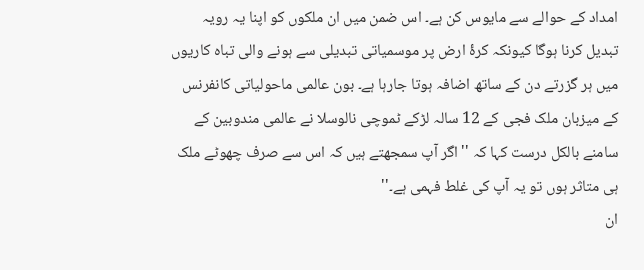امداد کے حوالے سے مایوس کن ہے۔ اس ضمن میں ان ملکوں کو اپنا یہ رویہ تبدیل کرنا ہوگا کیونکہ کرۂ ارض پر موسمیاتی تبدیلی سے ہونے والی تباہ کاریوں میں ہر گزرتے دن کے ساتھ اضافہ ہوتا جارہا ہے۔ بون عالمی ماحولیاتی کانفرنس کے میزبان ملک فجی کے 12 سالہ لڑکے ٹموچی نالوسلا نے عالمی مندوبین کے سامنے بالکل درست کہا کہ ''اگر آپ سمجھتے ہیں کہ اس سے صرف چھوٹے ملک ہی متاثر ہوں تو یہ آپ کی غلط فہمی ہے۔''
ان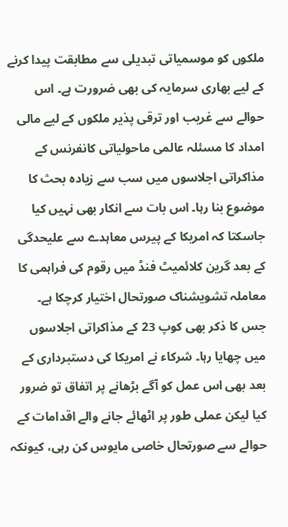ملکوں کو موسمیاتی تبدیلی سے مطابقت پیدا کرنے کے لیے بھاری سرمایہ کی بھی ضرورت ہے۔ اس حوالے سے غریب اور ترقی پذیر ملکوں کے لیے مالی امداد کا مسئلہ عالمی ماحولیاتی کانفرنس کے مذاکراتی اجلاسوں میں سب سے زیادہ بحث کا موضوع بنا رہا۔ اس بات سے انکار بھی نہیں کیا جاسکتا کہ امریکا کے پیرس معاہدے سے علیحدگی کے بعد گرین کلائمیٹ فنڈ میں رقوم کی فراہمی کا معاملہ تشویشناک صورتحال اختیار کرچکا ہے۔
جس کا ذکر بھی کوپ 23 کے مذاکراتی اجلاسوں میں چھایا رہا۔ شرکاء نے امریکا کی دستبرداری کے بعد بھی اس عمل کو آگے بڑھانے پر اتفاق تو ضرور کیا لیکن عملی طور پر اٹھائے جانے والے اقدامات کے حوالے سے صورتحال خاصی مایوس کن رہی، کیونکہ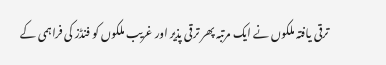ترقی یافتہ ملکوں نے ایک مرتبہ پھر ترقی پذیر اور غریب ملکوں کو فنڈز کی فراہمی کے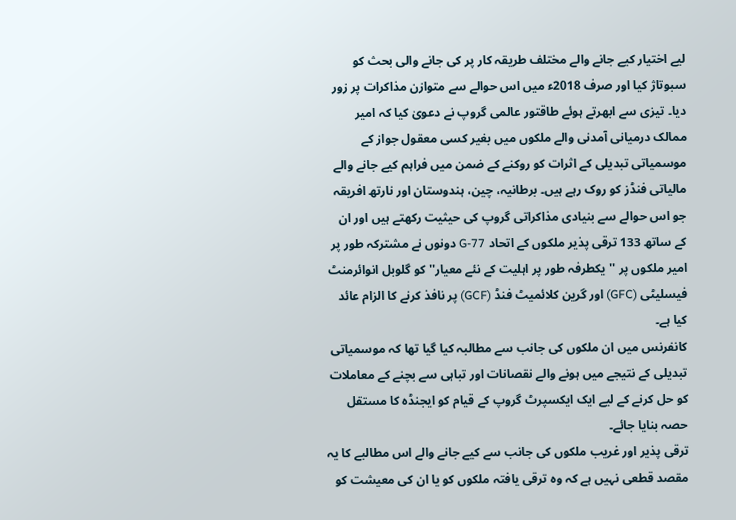لیے اختیار کیے جانے والے مختلف طریقہ کار پر کی جانے والی بحث کو سبوتاژ کیا اور صرف 2018ء میں اس حوالے سے متوازن مذاکرات پر زور دیا۔ تیزی سے ابھرتے ہوئے طاقتور عالمی گروپ نے دعویٰ کیا کہ امیر ممالک درمیانی آمدنی والے ملکوں میں بغیر کسی معقول جواز کے موسمیاتی تبدیلی کے اثرات کو روکنے کے ضمن میں فراہم کیے جانے والے مالیاتی فنڈز کو روک رہے ہیں۔ برطانیہ، چین، ہندوستان اور نارتھ افریقہ جو اس حوالے سے بنیادی مذاکراتی گروپ کی حیثیت رکھتے ہیں اور ان کے ساتھ 133 ترقی پذیر ملکوں کے اتحاد G-77 دونوں نے مشترکہ طور پر امیر ملکوں پر ''یکطرفہ طور پر اہلیت کے نئے معیار'' کو گلوبل انوائرمنٹ فیسلیٹی (GFC) اور گرین کلائمیٹ فنڈ (GCF) پر نافذ کرنے کا الزام عائد کیا ہے۔
کانفرنس میں ان ملکوں کی جانب سے مطالبہ کیا گیا تھا کہ موسمیاتی تبدیلی کے نتیجے میں ہونے والے نقصانات اور تباہی سے بچنے کے معاملات کو حل کرنے کے لیے ایک ایکسپرٹ گروپ کے قیام کو ایجنڈہ کا مستقل حصہ بنایا جائے۔
ترقی پذیر اور غریب ملکوں کی جانب سے کیے جانے والے اس مطالبے کا یہ مقصد قطعی نہیں ہے کہ وہ ترقی یافتہ ملکوں کو یا ان کی معیشت کو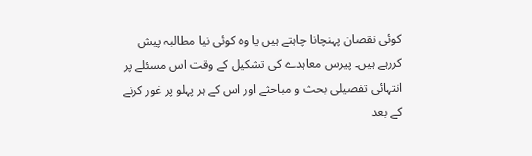کوئی نقصان پہنچانا چاہتے ہیں یا وہ کوئی نیا مطالبہ پیش کررہے ہیں۔ پیرس معاہدے کی تشکیل کے وقت اس مسئلے پر انتہائی تفصیلی بحث و مباحثے اور اس کے ہر پہلو پر غور کرنے کے بعد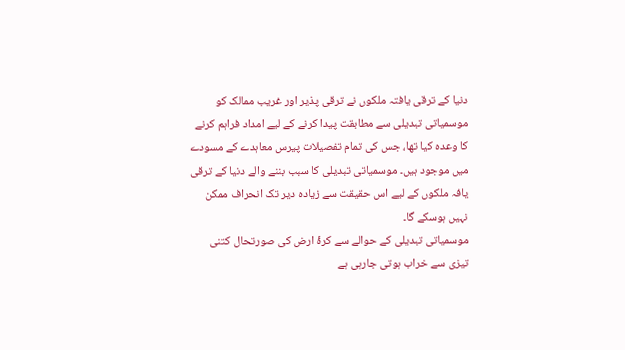دنیا کے ترقی یافتہ ملکوں نے ترقی پذیر اور غریب ممالک کو موسمیاتی تبدیلی سے مطابقت پیدا کرنے کے لیے امداد فراہم کرنے کا وعدہ کیا تھا، جس کی تمام تفصیلات پیرس معاہدے کے مسودے میں موجود ہیں۔ موسمیاتی تبدیلی کا سبب بننے والے دنیا کے ترقی یافہ ملکوں کے لیے اس حقیقت سے زیادہ دیر تک انحراف ممکن نہیں ہوسکے گا۔
موسمیاتی تبدیلی کے حوالے سے کرۂ ارض کی صورتحال کتنی تیزی سے خراب ہوتی جارہی ہے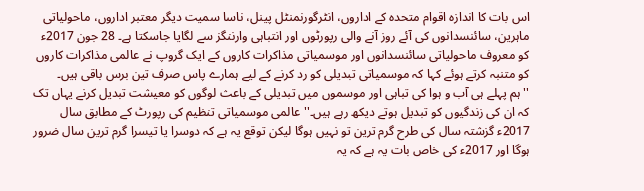اس بات کا اندازہ اقوام متحدہ کے اداروں، انٹرگورنمنٹل پینل، ناسا سمیت دیگر معتبر اداروں، ماحولیاتی ماہرین، سائنسدانوں کی آئے روز آنے والی رپورٹوں اور انتباہی وارننگز سے لگایا جاسکتا ہے۔ 28 جون 2017ء کو معروف ماحولیاتی سائنسدانوں اور موسمیاتی مذاکرات کاروں کے ایک گروپ نے عالمی مذاکرات کاروں کو متنبہ کرتے ہوئے کہا کہ موسمیاتی تبدیلی کو رد کرنے کے لیے ہمارے پاس صرف تین برس باقی ہیں۔
''ہم پہلے ہی آب و ہوا کی تباہی اور موسموں میں تبدیلی کے باعث لوگوں کو معیشت تبدیل کرنے یہاں تک کہ ان کی زندگیوں کو تبدیل ہوتے دیکھ رہے ہیں۔'' عالمی موسمیاتی تنظیم کی رپورٹ کے مطابق سال 2017ء گزشتہ سال کی طرح گرم ترین تو نہیں ہوگا لیکن توقع یہ ہے کہ دوسرا یا تیسرا گرم ترین سال ضرور ہوگا اور 2017ء کی خاص بات یہ ہے کہ یہ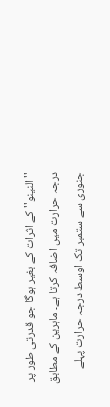''النینو'' کے اثرات کے بغیر ہوگا جو قدرتی طور پر درجہ حرارت میں اضافہ کرتا ہے۔ ماہرین کے مطابق جنوری سے ستمبر تک اوسط درجہ حرارت پہلے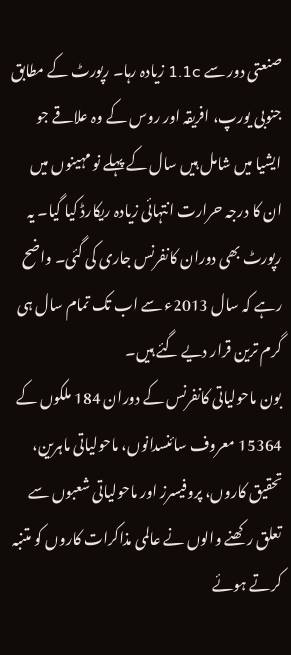صنعتی دور سے 1.1c زیادہ رہا۔ رپورٹ کے مطابق جنوبی یورپ، افریقہ اور روس کے وہ علاقے جو ایشیا میں شامل ہیں سال کے پہلے نو مہینوں میں ان کا درجہ حرارت انتہائی زیادہ ریکارڈ کیا گیا۔ یہ رپورٹ بھی دوران کانفرنس جاری کی گئی۔ واضح رہے کہ سال 2013ء سے اب تک تمام سال ہی گرم ترین قرار دیے گئے ہیں۔
بون ماحولیاتی کانفرنس کے دوران 184 ملکوں کے 15364 معروف سائنسدانوں، ماحولیاتی ماہرین، تحقیق کاروں، پروفیسرز اور ماحولیاتی شعبوں سے تعلق رکھنے والوں نے عالمی مذاکرات کاروں کو متنبہ کرتے ہوئے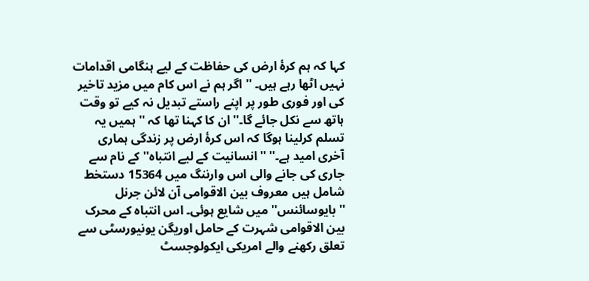کہا کہ ہم کرۂ ارض کی حفاظت کے لیے ہنگامی اقدامات نہیں اٹھا رہے ہیں۔ ''اگر ہم نے اس کام میں مزید تاخیر کی اور فوری طور پر اپنے راستے تبدیل نہ کیے تو وقت ہاتھ سے نکل جائے گا۔'' ان کا کہنا تھا کہ ''ہمیں یہ تسلم کرلینا ہوگا کہ اس کرۂ ارض پر زندگی ہماری آخری امید ہے۔'' ''انسانیت کے لیے انتباہ'' کے نام سے جاری کی جانے والی اس وارننگ میں 15364 دستخط شامل ہیں معروف بین الاقوامی آن لائن جرنل ''بایوسائنس'' میں شایع ہوئی۔ اس انتباہ کے محرک بین الاقوامی شہرت کے حامل اوریگن یونیورسٹی سے تعلق رکھنے والے امریکی ایکولوجسٹ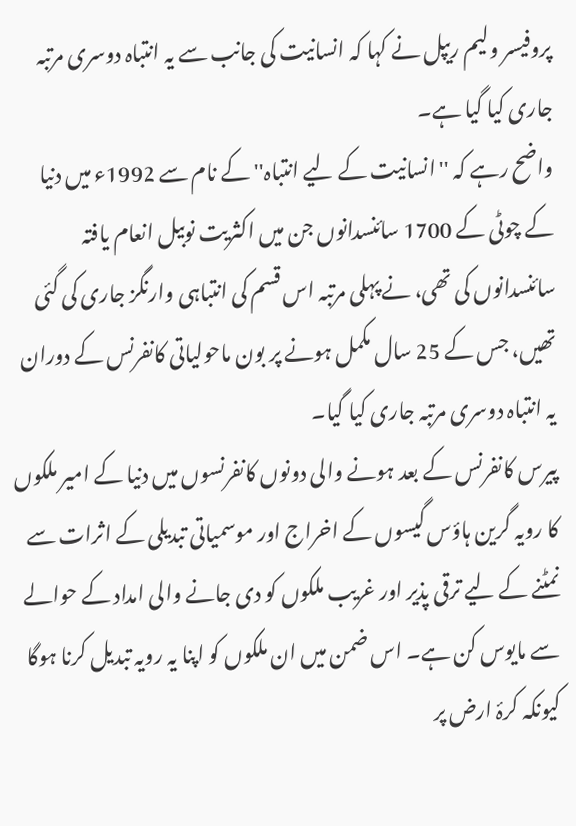پروفیسر ولیم ریپل نے کہا کہ انسانیت کی جانب سے یہ انتباہ دوسری مرتبہ جاری کیا گیا ہے۔
واضح رہے کہ ''انسانیت کے لیے انتباہ'' کے نام سے 1992ء میں دنیا کے چوٹی کے 1700 سائنسدانوں جن میں اکثریت نوبیل انعام یافتہ سائنسدانوں کی تھی، نے پہلی مرتبہ اس قسم کی انتباہی وارنگز جاری کی گئی تھیں، جس کے 25 سال مکمل ہونے پر بون ماحولیاتی کانفرنس کے دوران یہ انتباہ دوسری مرتبہ جاری کیا گیا۔
پیرس کانفرنس کے بعد ہونے والی دونوں کانفرنسوں میں دنیا کے امیر ملکوں کا رویہ گرین ہاؤس گیسوں کے اخراج اور موسمیاتی تبدیلی کے اثرات سے نمٹنے کے لیے ترقی پذیر اور غریب ملکوں کو دی جانے والی امداد کے حوالے سے مایوس کن ہے۔ اس ضمن میں ان ملکوں کو اپنا یہ رویہ تبدیل کرنا ہوگا کیونکہ کرۂ ارض پر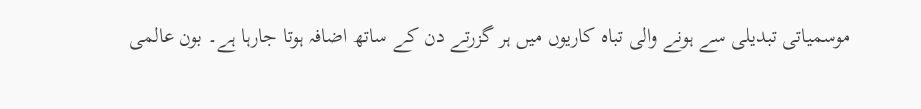موسمیاتی تبدیلی سے ہونے والی تباہ کاریوں میں ہر گزرتے دن کے ساتھ اضافہ ہوتا جارہا ہے۔ بون عالمی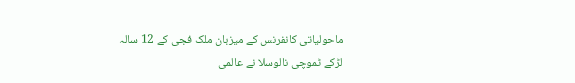ماحولیاتی کانفرنس کے میزبان ملک فجی کے 12 سالہ لڑکے ٹموچی نالوسلا نے عالمی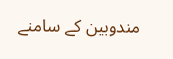مندوبین کے سامنے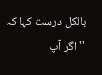بالکل درست کہا کہ ''اگر آپ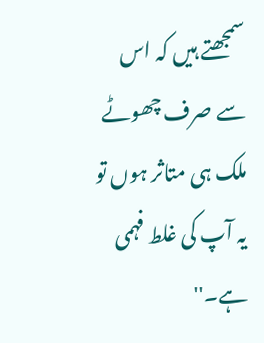سمجھتے ہیں کہ اس سے صرف چھوٹے ملک ہی متاثر ہوں تو یہ آپ کی غلط فہمی ہے۔''